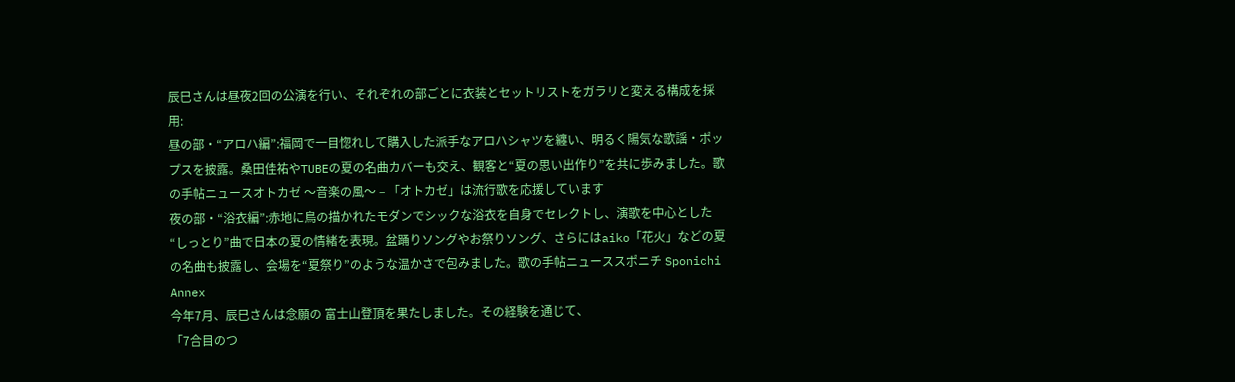辰巳さんは昼夜2回の公演を行い、それぞれの部ごとに衣装とセットリストをガラリと変える構成を採用:
昼の部・“アロハ編”:福岡で一目惚れして購入した派手なアロハシャツを纏い、明るく陽気な歌謡・ポップスを披露。桑田佳祐やTUBEの夏の名曲カバーも交え、観客と“夏の思い出作り”を共に歩みました。歌の手帖ニュースオトカゼ 〜音楽の風〜 – 「オトカゼ」は流行歌を応援しています
夜の部・“浴衣編”:赤地に鳥の描かれたモダンでシックな浴衣を自身でセレクトし、演歌を中心とした“しっとり”曲で日本の夏の情緒を表現。盆踊りソングやお祭りソング、さらにはaiko「花火」などの夏の名曲も披露し、会場を“夏祭り”のような温かさで包みました。歌の手帖ニューススポニチ Sponichi Annex
今年7月、辰巳さんは念願の 富士山登頂を果たしました。その経験を通じて、
「7合目のつ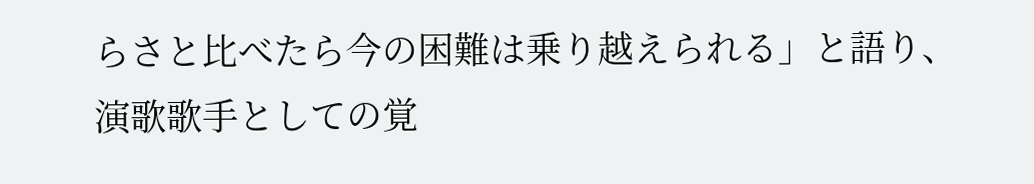らさと比べたら今の困難は乗り越えられる」と語り、演歌歌手としての覚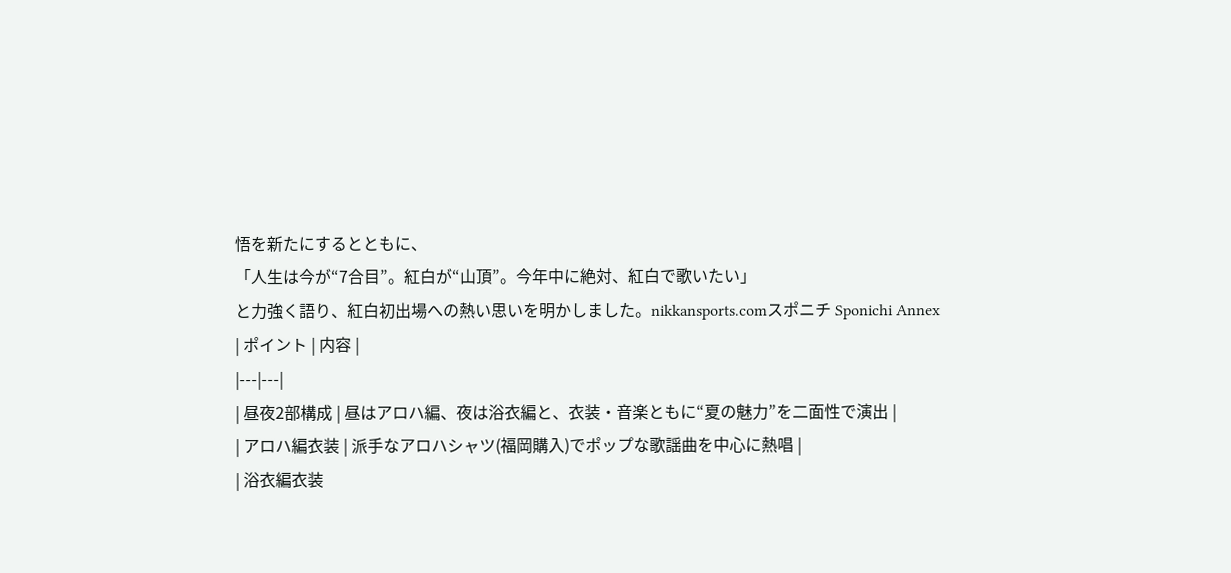悟を新たにするとともに、
「人生は今が“7合目”。紅白が“山頂”。今年中に絶対、紅白で歌いたい」
と力強く語り、紅白初出場への熱い思いを明かしました。nikkansports.comスポニチ Sponichi Annex
| ポイント | 内容 |
|---|---|
| 昼夜2部構成 | 昼はアロハ編、夜は浴衣編と、衣装・音楽ともに“夏の魅力”を二面性で演出 |
| アロハ編衣装 | 派手なアロハシャツ(福岡購入)でポップな歌謡曲を中心に熱唱 |
| 浴衣編衣装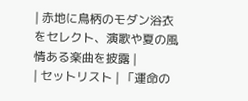| 赤地に鳥柄のモダン浴衣をセレクト、演歌や夏の風情ある楽曲を披露 |
| セットリスト | 「運命の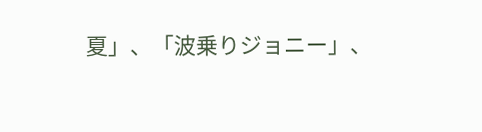夏」、「波乗りジョニー」、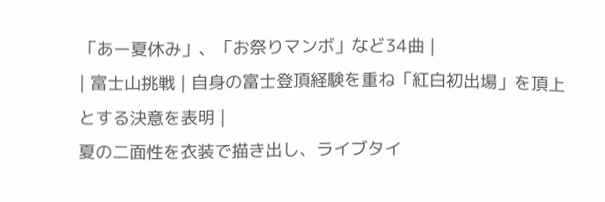「あー夏休み」、「お祭りマンボ」など34曲 |
| 富士山挑戦 | 自身の富士登頂経験を重ね「紅白初出場」を頂上とする決意を表明 |
夏の二面性を衣装で描き出し、ライブタイ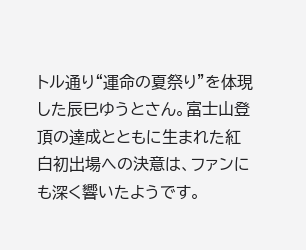トル通り“運命の夏祭り”を体現した辰巳ゆうとさん。富士山登頂の達成とともに生まれた紅白初出場への決意は、ファンにも深く響いたようです。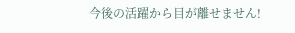今後の活躍から目が離せません!